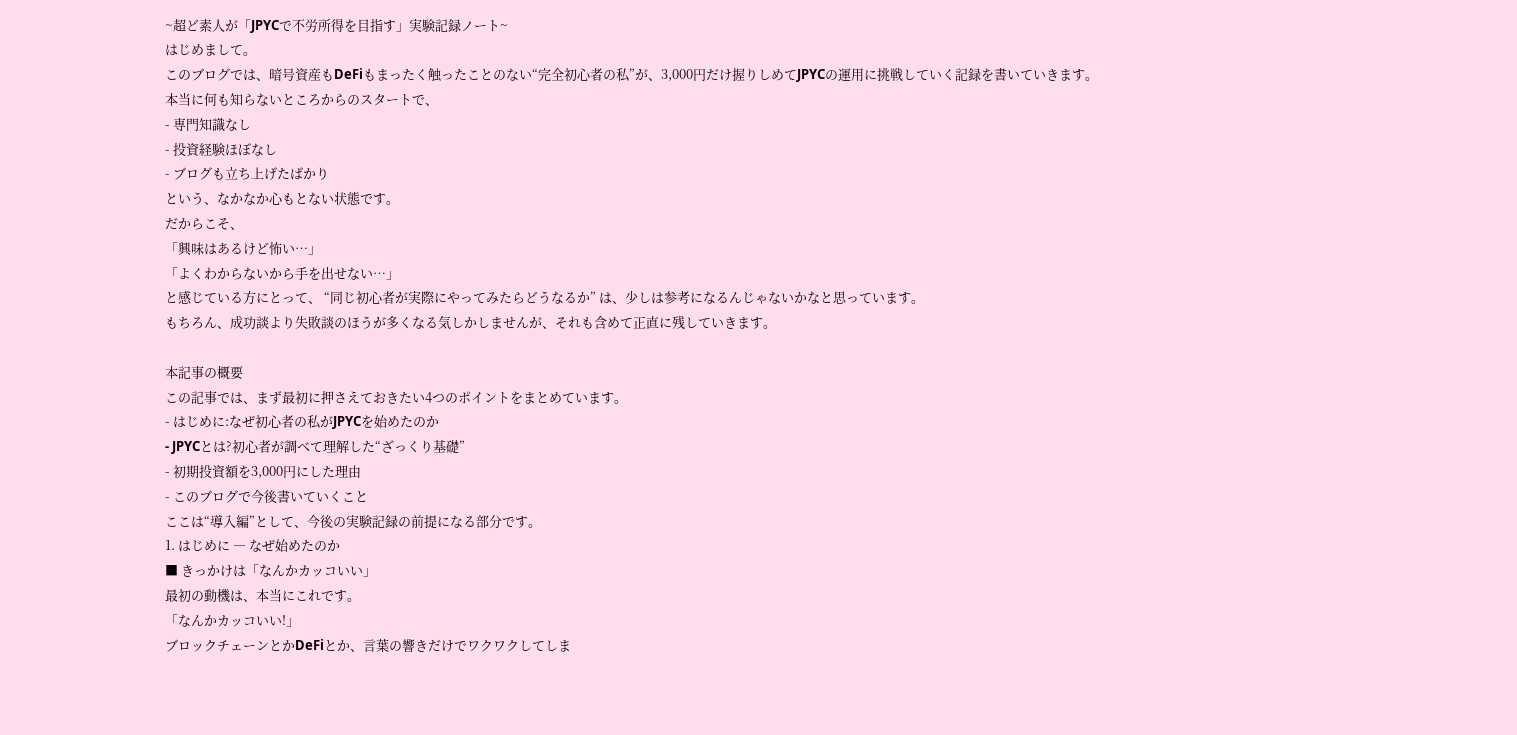~超ど素人が「JPYCで不労所得を目指す」実験記録ノート~
はじめまして。
このブログでは、暗号資産もDeFiもまったく触ったことのない“完全初心者の私”が、3,000円だけ握りしめてJPYCの運用に挑戦していく記録を書いていきます。
本当に何も知らないところからのスタートで、
- 専門知識なし
- 投資経験ほぼなし
- ブログも立ち上げたばかり
という、なかなか心もとない状態です。
だからこそ、
「興味はあるけど怖い…」
「よくわからないから手を出せない…」
と感じている方にとって、 “同じ初心者が実際にやってみたらどうなるか” は、少しは参考になるんじゃないかなと思っています。
もちろん、成功談より失敗談のほうが多くなる気しかしませんが、それも含めて正直に残していきます。

本記事の概要
この記事では、まず最初に押さえておきたい4つのポイントをまとめています。
- はじめに:なぜ初心者の私がJPYCを始めたのか
- JPYCとは?初心者が調べて理解した“ざっくり基礎”
- 初期投資額を3,000円にした理由
- このブログで今後書いていくこと
ここは“導入編”として、今後の実験記録の前提になる部分です。
1. はじめに ― なぜ始めたのか
■ きっかけは「なんかカッコいい」
最初の動機は、本当にこれです。
「なんかカッコいい!」
ブロックチェーンとかDeFiとか、言葉の響きだけでワクワクしてしま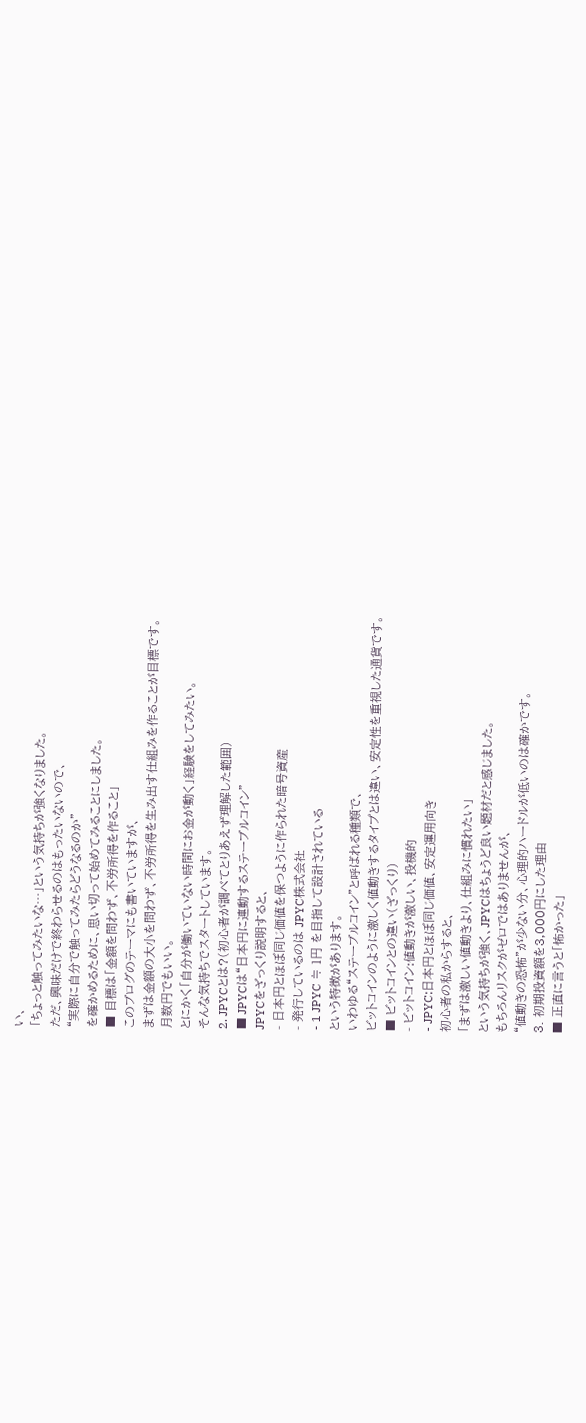い、
「ちょっと触ってみたいな…」という気持ちが強くなりました。
ただ、興味だけで終わらせるのはもったいないので、
“実際に自分で触ってみたらどうなるのか”
を確かめるために、思い切って始めてみることにしました。
■ 目標は「金額を問わず、不労所得を作ること」
このブログのテーマにも書いていますが、
まずは金額の大小を問わず、不労所得を生み出す仕組みを作ることが目標です。
月数円でもいい。
とにかく「自分が働いていない時間にお金が動く」経験をしてみたい。
そんな気持ちでスタートしています。
2. JPYCとは?(初心者が調べてとりあえず理解した範囲)
■ JPYCは“日本円に連動するステーブルコイン”
JPYCをざっくり説明すると、
- 日本円とほぼ同じ価値を保つように作られた暗号資産
- 発行しているのは JPYC株式会社
- 1 JPYC ≒ 1円 を目指して設計されている
という特徴があります。
いわゆる“ステーブルコイン”と呼ばれる種類で、
ビットコインのように激しく値動きするタイプとは違い、安定性を重視した通貨です。
■ ビットコインとの違い(ざっくり)
- ビットコイン:値動きが激しい、投機的
- JPYC:日本円とほぼ同じ価値、安定運用向き
初心者の私からすると、
「まずは激しい値動きより、仕組みに慣れたい」
という気持ちが強く、JPYCはちょうど良い題材だと感じました。
もちろんリスクがゼロではありませんが、
“値動きの恐怖”が少ない分、心理的ハードルが低いのは確かです。
3. 初期投資額を3,000円にした理由
■ 正直に言うと「怖かった」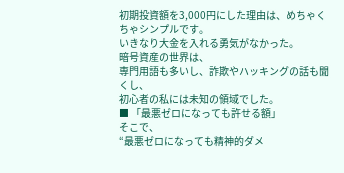初期投資額を3,000円にした理由は、めちゃくちゃシンプルです。
いきなり大金を入れる勇気がなかった。
暗号資産の世界は、
専門用語も多いし、詐欺やハッキングの話も聞くし、
初心者の私には未知の領域でした。
■ 「最悪ゼロになっても許せる額」
そこで、
“最悪ゼロになっても精神的ダメ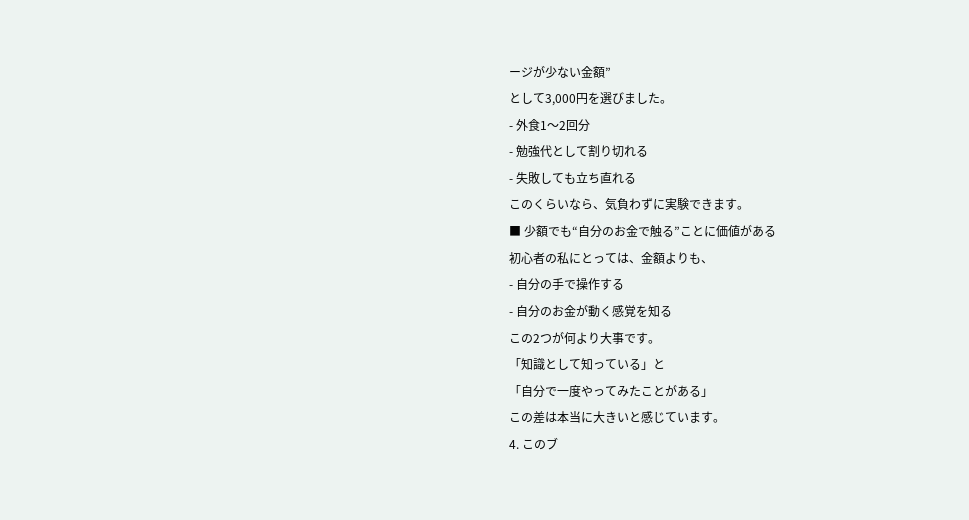ージが少ない金額”
として3,000円を選びました。
- 外食1〜2回分
- 勉強代として割り切れる
- 失敗しても立ち直れる
このくらいなら、気負わずに実験できます。
■ 少額でも“自分のお金で触る”ことに価値がある
初心者の私にとっては、金額よりも、
- 自分の手で操作する
- 自分のお金が動く感覚を知る
この2つが何より大事です。
「知識として知っている」と
「自分で一度やってみたことがある」
この差は本当に大きいと感じています。
4. このブ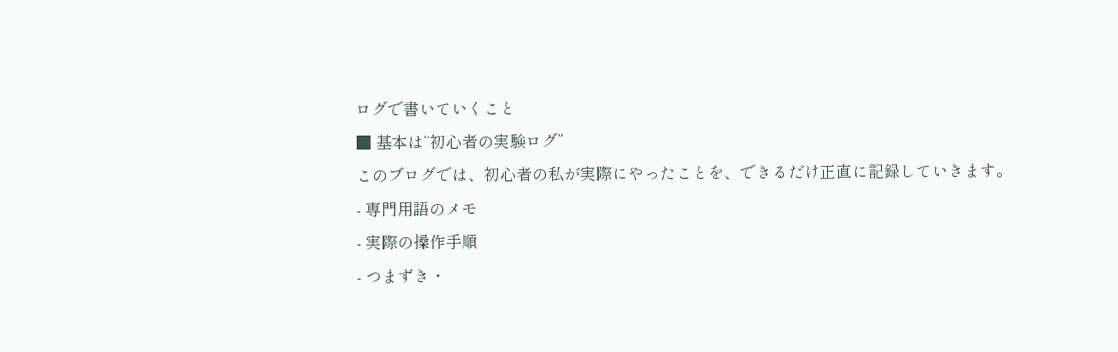ログで書いていくこと
■ 基本は“初心者の実験ログ”
このブログでは、初心者の私が実際にやったことを、できるだけ正直に記録していきます。
- 専門用語のメモ
- 実際の操作手順
- つまずき・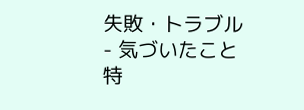失敗・トラブル
- 気づいたこと
特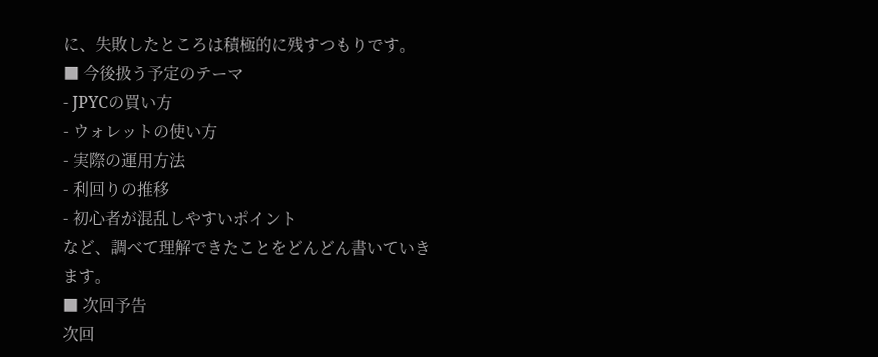に、失敗したところは積極的に残すつもりです。
■ 今後扱う予定のテーマ
- JPYCの買い方
- ウォレットの使い方
- 実際の運用方法
- 利回りの推移
- 初心者が混乱しやすいポイント
など、調べて理解できたことをどんどん書いていきます。
■ 次回予告
次回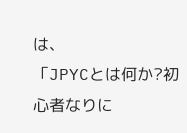は、
「JPYCとは何か?初心者なりに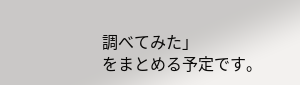調べてみた」
をまとめる予定です。